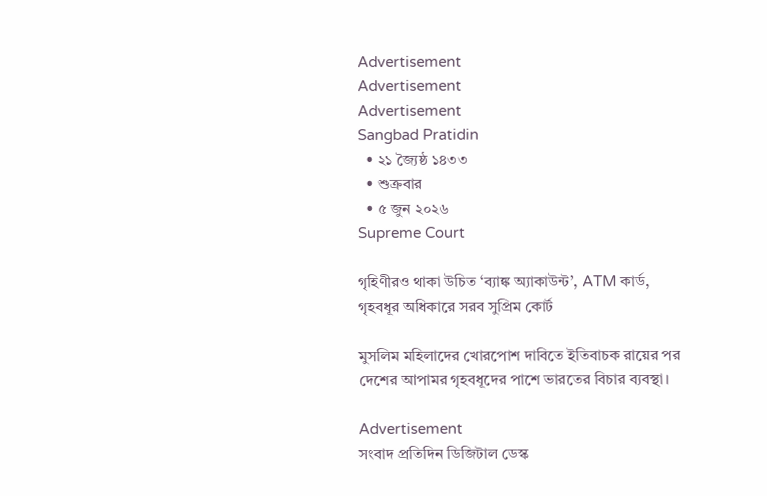Advertisement
Advertisement
Advertisement
Sangbad Pratidin
  • ২১ জ্যৈষ্ঠ ১৪৩৩
  • শুক্রবার
  • ৫ জুন ২০২৬
Supreme Court

গৃহিণীরও থাকা উচিত ‘ব্যাঙ্ক অ্যাকাউন্ট’, ATM কার্ড, গৃহবধূর অধিকারে সরব সুপ্রিম কোর্ট

মুসলিম মহিলাদের খোরপোশ দাবিতে ইতিবাচক রায়ের পর দেশের আপামর গৃহবধূদের পাশে ভারতের বিচার ব্যবস্থা।

Advertisement
সংবাদ প্রতিদিন ডিজিটাল ডেস্ক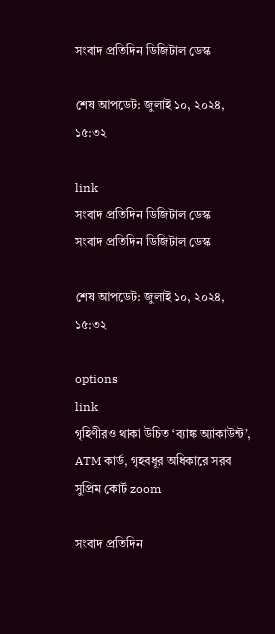সংবাদ প্রতিদিন ডিজিটাল ডেস্ক

শেষ আপডেট: জুলাই ১০, ২০২৪, ১৫:৩২

link
সংবাদ প্রতিদিন ডিজিটাল ডেস্ক
সংবাদ প্রতিদিন ডিজিটাল ডেস্ক

শেষ আপডেট: জুলাই ১০, ২০২৪, ১৫:৩২

options
link
গৃহিণীরও থাকা উচিত ‘ব্যাঙ্ক অ্যাকাউন্ট’, ATM কার্ড, গৃহবধূর অধিকারে সরব সুপ্রিম কোর্ট zoom

সংবাদ প্রতিদিন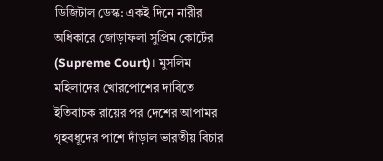ডিজিটাল ডেস্ক: একই দিনে নারীর অধিকারে জোড়াফলা সুপ্রিম কোর্টের (Supreme Court)। মুসলিম মহিলাদের খোরপোশের দাবিতে ইতিবাচক রায়ের পর দেশের আপামর গৃহবধূদের পাশে দাঁড়াল ভারতীয় বিচার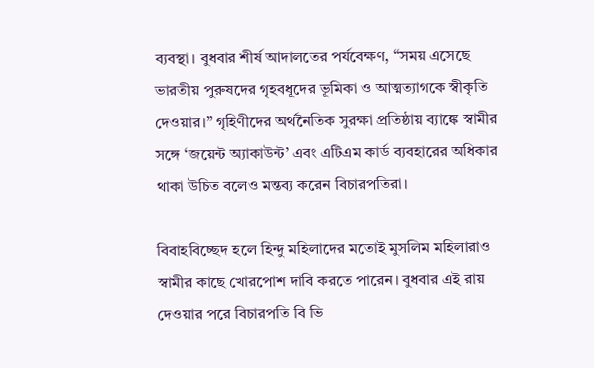ব্যবস্থা। বুধবার শীর্ষ আদালতের পর্যবেক্ষণ, “সময় এসেছে ভারতীয় পুরুষদের গৃহবধূদের ভূমিকা ও আত্মত্যাগকে স্বীকৃতি দেওয়ার।” গৃহিণীদের অর্থনৈতিক সুরক্ষা প্রতিষ্ঠায় ব্যাঙ্কে স্বামীর সঙ্গে ‘জয়েন্ট অ্যাকাউন্ট’ এবং এটিএম কার্ড ব্যবহারের অধিকার থাকা উচিত বলেও মন্তব্য করেন বিচারপতিরা।

বিবাহবিচ্ছেদ হলে হিন্দু মহিলাদের মতোই মুসলিম মহিলারাও স্বামীর কাছে খোরপোশ দাবি করতে পারেন। বুধবার এই রায় দেওয়ার পরে বিচারপতি বি ভি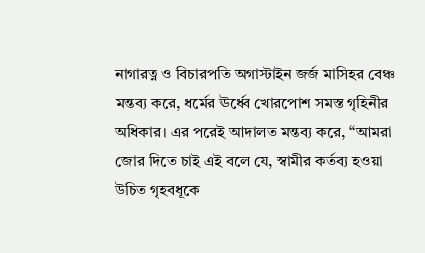নাগারত্ন ও বিচারপতি অগাস্টাইন জর্জ মাসিহর বেঞ্চ মন্তব্য করে, ধর্মের ঊর্ধ্বে খোরপোশ সমস্ত গৃহিনীর অধিকার। এর পরেই আদালত মন্তব্য করে, “আমরা জোর দিতে চাই এই বলে যে, স্বামীর কর্তব্য হওয়া উচিত গৃহবধূকে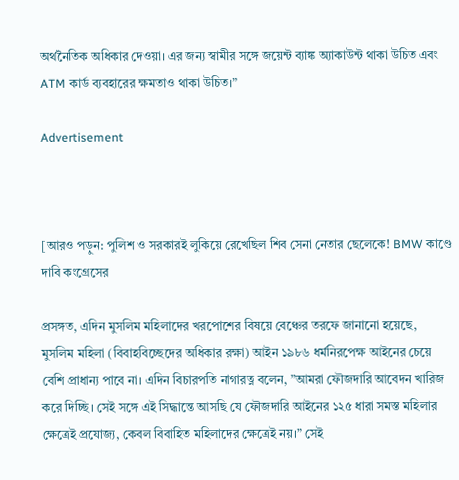অর্থনৈতিক অধিকার দেওয়া। এর জন্য স্বামীর সঙ্গে জয়েন্ট ব্যাঙ্ক অ্যাকাউন্ট থাকা উচিত এবং ATM কার্ড ব্যবহারের ক্ষমতাও থাকা উচিত।”

Advertisement



[আরও পড়ুন: পুলিশ ও সরকারই লুকিয়ে রেখেছিল শিব সেনা নেতার ছেলেকে! BMW কাণ্ডে দাবি কংগ্রেসের

প্রসঙ্গত, এদিন মুসলিম মহিলাদের খরপোশের বিষয়ে বেঞ্চের তরফে জানানো হয়েছে, মুসলিম মহিলা (বিবাহবিচ্ছেদের অধিকার রক্ষা) আইন ১৯৮৬ ধর্মনিরপেক্ষ আইনের চেয়ে বেশি প্রাধান্য পাবে না। এদিন বিচারপতি নাগারত্ন বলেন, ”আমরা ফৌজদারি আবেদন খারিজ করে দিচ্ছি। সেই সঙ্গে এই সিদ্ধান্তে আসছি যে ফৌজদারি আইনের ১২৫ ধারা সমস্ত মহিলার ক্ষেত্রেই প্রযোজ্য, কেবল বিবাহিত মহিলাদের ক্ষেত্রেই নয়।” সেই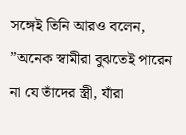সঙ্গেই তিনি আরও বলেন, ”অনেক স্বামীরা বুঝতেই পারেন না যে তাঁদের স্ত্রী, যাঁরা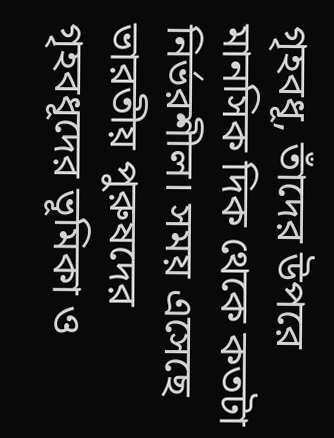গৃহবধূ, তাঁদের উপরে মানসিক দিক থেকে কতটা নির্ভরশীল। সময় এসেছে ভারতীয় পুরুষদের গৃহবধূদের ভূমিকা ও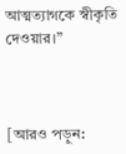আত্মত্যাগকে স্বীকৃতি দেওয়ার।”



[আরও পড়ুন: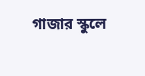গাজার স্কুলে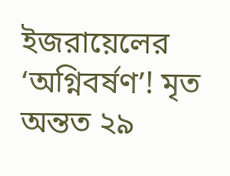ইজরায়েলের ‘অগ্নিবর্ষণ’! মৃত অন্তত ২৯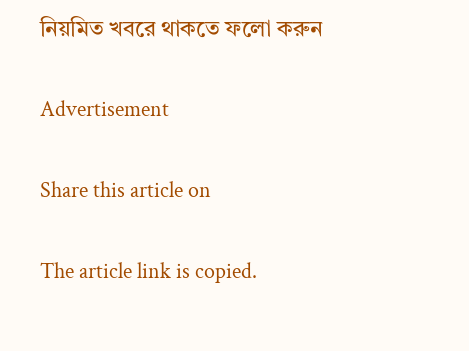নিয়মিত খবরে থাকতে ফলো করুন

Advertisement

Share this article on

The article link is copied.